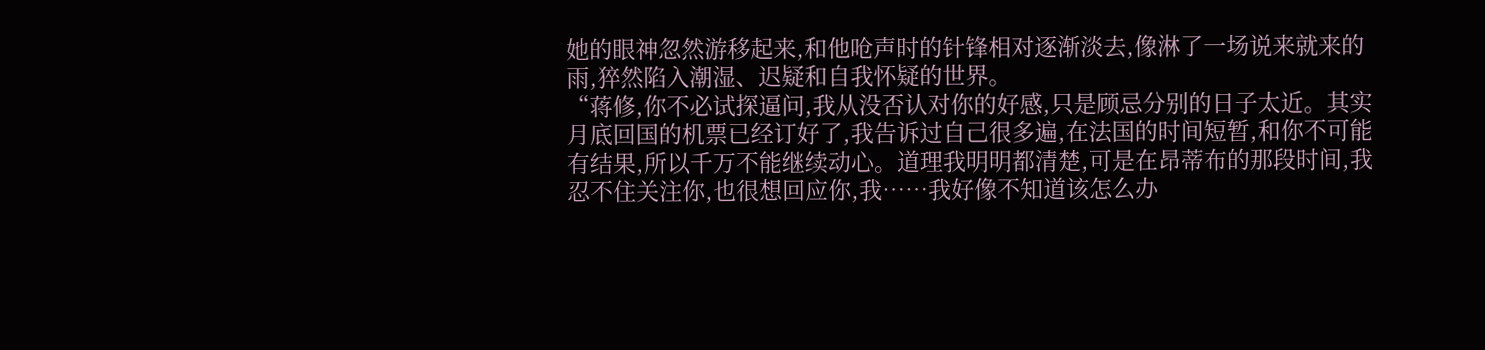她的眼神忽然游移起来,和他呛声时的针锋相对逐渐淡去,像淋了一场说来就来的雨,猝然陷入潮湿、迟疑和自我怀疑的世界。
“蒋修,你不必试探逼问,我从没否认对你的好感,只是顾忌分别的日子太近。其实月底回国的机票已经订好了,我告诉过自己很多遍,在法国的时间短暂,和你不可能有结果,所以千万不能继续动心。道理我明明都清楚,可是在昂蒂布的那段时间,我忍不住关注你,也很想回应你,我……我好像不知道该怎么办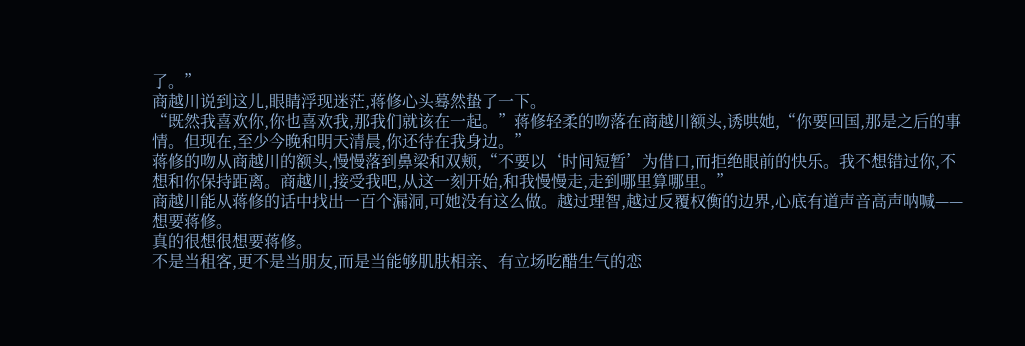了。”
商越川说到这儿,眼睛浮现迷茫,蒋修心头蓦然蛰了一下。
“既然我喜欢你,你也喜欢我,那我们就该在一起。”蒋修轻柔的吻落在商越川额头,诱哄她,“你要回国,那是之后的事情。但现在,至少今晚和明天清晨,你还待在我身边。”
蒋修的吻从商越川的额头,慢慢落到鼻梁和双颊,“不要以‘时间短暂’为借口,而拒绝眼前的快乐。我不想错过你,不想和你保持距离。商越川,接受我吧,从这一刻开始,和我慢慢走,走到哪里算哪里。”
商越川能从蒋修的话中找出一百个漏洞,可她没有这么做。越过理智,越过反覆权衡的边界,心底有道声音高声呐喊——
想要蒋修。
真的很想很想要蒋修。
不是当租客,更不是当朋友,而是当能够肌肤相亲、有立场吃醋生气的恋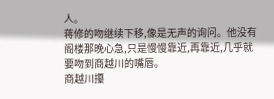人。
蒋修的吻继续下移,像是无声的询问。他没有阁楼那晚心急,只是慢慢靠近,再靠近,几乎就要吻到商越川的嘴唇。
商越川攥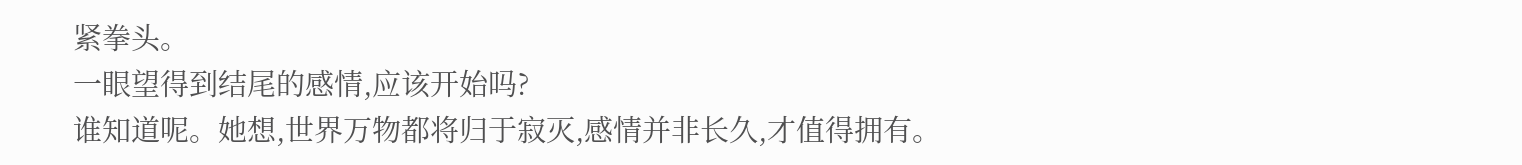紧拳头。
一眼望得到结尾的感情,应该开始吗?
谁知道呢。她想,世界万物都将归于寂灭,感情并非长久,才值得拥有。